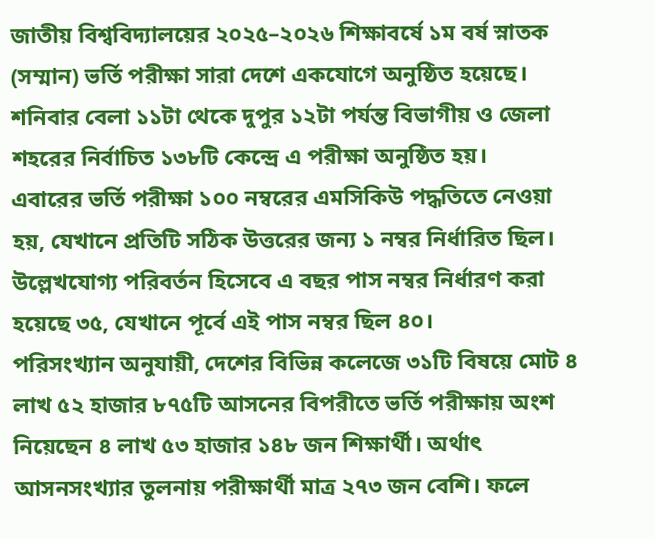জাতীয় বিশ্ববিদ্যালয়ের ২০২৫–২০২৬ শিক্ষাবর্ষে ১ম বর্ষ স্নাতক (সম্মান) ভর্তি পরীক্ষা সারা দেশে একযোগে অনুষ্ঠিত হয়েছে। শনিবার বেলা ১১টা থেকে দুপুর ১২টা পর্যন্ত বিভাগীয় ও জেলা শহরের নির্বাচিত ১৩৮টি কেন্দ্রে এ পরীক্ষা অনুষ্ঠিত হয়।
এবারের ভর্তি পরীক্ষা ১০০ নম্বরের এমসিকিউ পদ্ধতিতে নেওয়া হয়, যেখানে প্রতিটি সঠিক উত্তরের জন্য ১ নম্বর নির্ধারিত ছিল। উল্লেখযোগ্য পরিবর্তন হিসেবে এ বছর পাস নম্বর নির্ধারণ করা হয়েছে ৩৫, যেখানে পূর্বে এই পাস নম্বর ছিল ৪০।
পরিসংখ্যান অনুযায়ী, দেশের বিভিন্ন কলেজে ৩১টি বিষয়ে মোট ৪ লাখ ৫২ হাজার ৮৭৫টি আসনের বিপরীতে ভর্তি পরীক্ষায় অংশ নিয়েছেন ৪ লাখ ৫৩ হাজার ১৪৮ জন শিক্ষার্থী। অর্থাৎ আসনসংখ্যার তুলনায় পরীক্ষার্থী মাত্র ২৭৩ জন বেশি। ফলে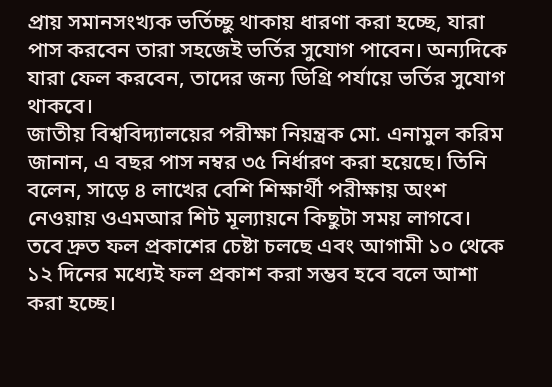প্রায় সমানসংখ্যক ভর্তিচ্ছু থাকায় ধারণা করা হচ্ছে, যারা পাস করবেন তারা সহজেই ভর্তির সুযোগ পাবেন। অন্যদিকে যারা ফেল করবেন, তাদের জন্য ডিগ্রি পর্যায়ে ভর্তির সুযোগ থাকবে।
জাতীয় বিশ্ববিদ্যালয়ের পরীক্ষা নিয়ন্ত্রক মো. এনামুল করিম জানান, এ বছর পাস নম্বর ৩৫ নির্ধারণ করা হয়েছে। তিনি বলেন, সাড়ে ৪ লাখের বেশি শিক্ষার্থী পরীক্ষায় অংশ নেওয়ায় ওএমআর শিট মূল্যায়নে কিছুটা সময় লাগবে। তবে দ্রুত ফল প্রকাশের চেষ্টা চলছে এবং আগামী ১০ থেকে ১২ দিনের মধ্যেই ফল প্রকাশ করা সম্ভব হবে বলে আশা করা হচ্ছে।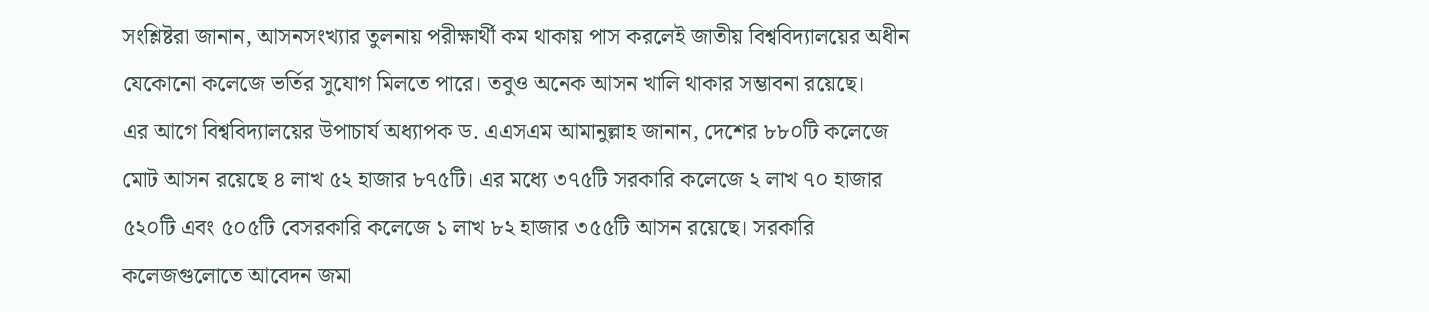সংশ্লিষ্টরা জানান, আসনসংখ্যার তুলনায় পরীক্ষার্থী কম থাকায় পাস করলেই জাতীয় বিশ্ববিদ্যালয়ের অধীন যেকোনো কলেজে ভর্তির সুযোগ মিলতে পারে। তবুও অনেক আসন খালি থাকার সম্ভাবনা রয়েছে।
এর আগে বিশ্ববিদ্যালয়ের উপাচার্য অধ্যাপক ড. এএসএম আমানুল্লাহ জানান, দেশের ৮৮০টি কলেজে মোট আসন রয়েছে ৪ লাখ ৫২ হাজার ৮৭৫টি। এর মধ্যে ৩৭৫টি সরকারি কলেজে ২ লাখ ৭০ হাজার ৫২০টি এবং ৫০৫টি বেসরকারি কলেজে ১ লাখ ৮২ হাজার ৩৫৫টি আসন রয়েছে। সরকারি কলেজগুলোতে আবেদন জমা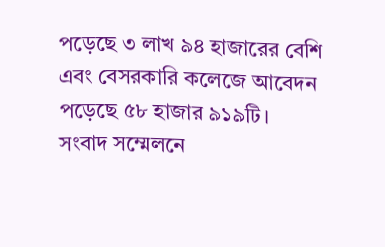পড়েছে ৩ লাখ ৯৪ হাজারের বেশি এবং বেসরকারি কলেজে আবেদন পড়েছে ৫৮ হাজার ৯১৯টি।
সংবাদ সম্মেলনে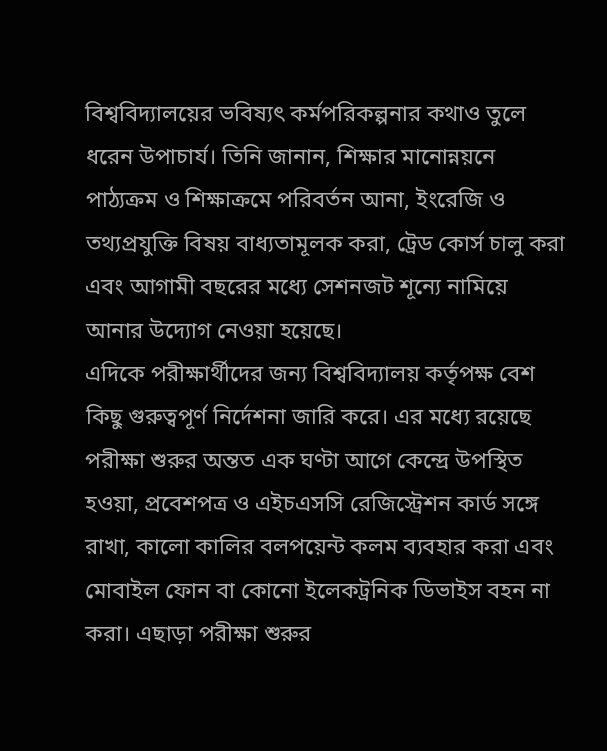বিশ্ববিদ্যালয়ের ভবিষ্যৎ কর্মপরিকল্পনার কথাও তুলে ধরেন উপাচার্য। তিনি জানান, শিক্ষার মানোন্নয়নে পাঠ্যক্রম ও শিক্ষাক্রমে পরিবর্তন আনা, ইংরেজি ও তথ্যপ্রযুক্তি বিষয় বাধ্যতামূলক করা, ট্রেড কোর্স চালু করা এবং আগামী বছরের মধ্যে সেশনজট শূন্যে নামিয়ে আনার উদ্যোগ নেওয়া হয়েছে।
এদিকে পরীক্ষার্থীদের জন্য বিশ্ববিদ্যালয় কর্তৃপক্ষ বেশ কিছু গুরুত্বপূর্ণ নির্দেশনা জারি করে। এর মধ্যে রয়েছে পরীক্ষা শুরুর অন্তত এক ঘণ্টা আগে কেন্দ্রে উপস্থিত হওয়া, প্রবেশপত্র ও এইচএসসি রেজিস্ট্রেশন কার্ড সঙ্গে রাখা, কালো কালির বলপয়েন্ট কলম ব্যবহার করা এবং মোবাইল ফোন বা কোনো ইলেকট্রনিক ডিভাইস বহন না করা। এছাড়া পরীক্ষা শুরুর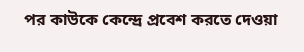পর কাউকে কেন্দ্রে প্রবেশ করতে দেওয়া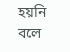হয়নি বলে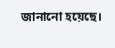জানানো হয়েছে।